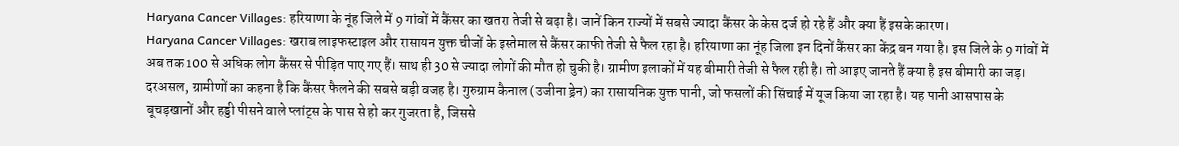Haryana Cancer Villages: हरियाणा के नूंह जिले में 9 गांवों में कैंसर का खतरा तेजी से बढ़ा है। जानें किन राज्यों में सबसे ज्यादा कैंसर के केस दर्ज हो रहे हैं और क्या हैं इसके कारण।
Haryana Cancer Villages: खराब लाइफस्टाइल और रासायन युक्त चीजों के इस्तेमाल से कैंसर काफी तेजी से फैल रहा है। हरियाणा का नूंह जिला इन दिनों कैंसर का केंद्र बन गया है। इस जिले के 9 गांवों में अब तक 100 से अधिक लोग कैंसर से पीड़ित पाए गए हैं। साथ ही 30 से ज्यादा लोगों की मौत हो चुकी है। ग्रामीण इलाकों में यह बीमारी तेजी से फैल रही है। तो आइए जानते हैं क्या है इस बीमारी का जड़।
दरअसल, ग्रामीणों का कहना है कि कैंसर फैलने की सबसे बड़ी वजह है। गुरुग्राम कैनाल (उजीना ड्रेन) का रासायनिक युक्त पानी, जो फसलों की सिंचाई में यूज किया जा रहा है। यह पानी आसपास के बूचड़खानों और हड्डी पीसने वाले प्लांट्स के पास से हो कर गुजरता है, जिससे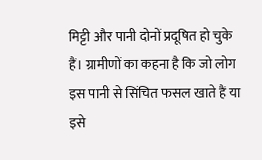मिट्टी और पानी दोनों प्रदूषित हो चुके हैं। ग्रामीणों का कहना है कि जो लोग इस पानी से सिंचित फसल खाते हैं या इसे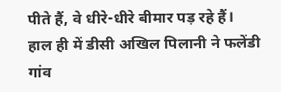पीते हैं, वे धीरे-धीरे बीमार पड़ रहे हैं।
हाल ही में डीसी अखिल पिलानी ने फलेंडी गांव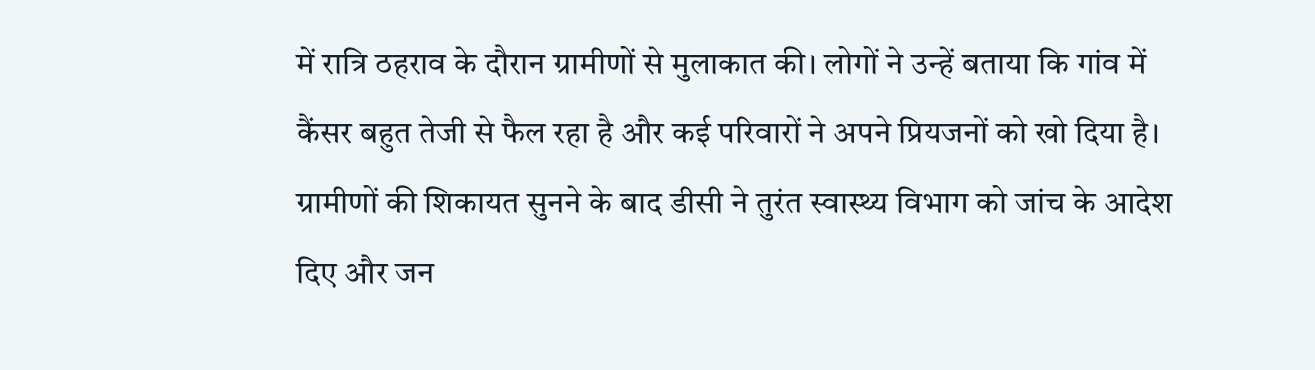में रात्रि ठहराव के दौरान ग्रामीणों से मुलाकात की। लोगों ने उन्हें बताया कि गांव में कैंसर बहुत तेजी से फैल रहा है और कई परिवारों ने अपने प्रियजनों को खो दिया है। ग्रामीणों की शिकायत सुनने के बाद डीसी ने तुरंत स्वास्थ्य विभाग को जांच के आदेश दिए और जन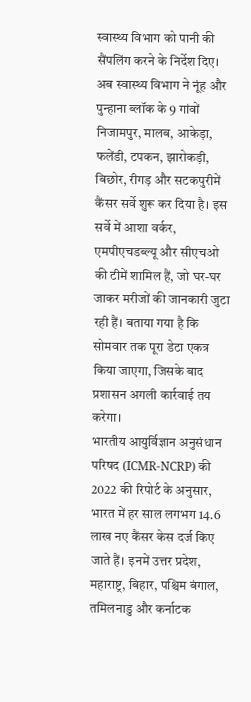स्वास्थ्य विभाग को पानी की सैंपलिंग करने के निर्देश दिए।
अब स्वास्थ्य विभाग ने नूंह और पुन्हाना ब्लॉक के 9 गांवों निजामपुर, मालब, आकेड़ा, फलेंडी, टपकन, झारोकड़ी, बिछोर, रीगड़ और सटकपुरीमें कैंसर सर्वे शुरू कर दिया है। इस सर्वे में आशा वर्कर, एमपीएचडब्ल्यू और सीएचओ की टीमें शामिल हैं, जो घर-घर जाकर मरीजों की जानकारी जुटा रही हैं। बताया गया है कि सोमवार तक पूरा डेटा एकत्र किया जाएगा, जिसके बाद प्रशासन अगली कार्रवाई तय करेगा।
भारतीय आयुर्विज्ञान अनुसंधान परिषद (ICMR-NCRP) की 2022 की रिपोर्ट के अनुसार, भारत में हर साल लगभग 14.6 लाख नए कैंसर केस दर्ज किए जाते हैं। इनमें उत्तर प्रदेश, महाराष्ट्र, बिहार, पश्चिम बंगाल, तमिलनाडु और कर्नाटक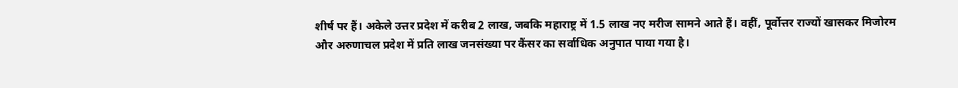शीर्ष पर हैं। अकेले उत्तर प्रदेश में करीब 2 लाख, जबकि महाराष्ट्र में 1.5 लाख नए मरीज सामने आते हैं। वहीं, पूर्वोत्तर राज्यों खासकर मिजोरम और अरुणाचल प्रदेश में प्रति लाख जनसंख्या पर कैंसर का सर्वाधिक अनुपात पाया गया है।